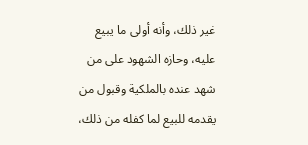غير ذلك، وأنه أولى ما يبيع عليه، وحازه الشهود على من شهد عنده بالملكية وقبول من يقدمه للبيع لما كفله من ذلك،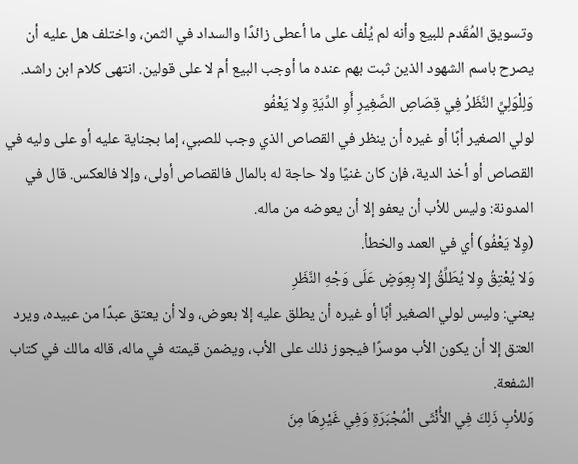وتسويق المُقَدم للبيع وأنه لم يُلْف على ما أعطى زائدًا والسداد في الثمن، واختلف هل عليه أن يصرح باسم الشهود الذين ثبت بهم عنده ما أوجب البيع أم لا على قولين. انتهى كلام ابن راشد.
وَلِلْوَلِيِّ النَّظَرُ فِي قِصَاصِ الصَّغِيرِ أَوِ الدِّيَةِ وِلا يَعْفُو
لولي الصغير أبًا أو غيره أن ينظر في القصاص الذي وجب للصبي، إما بجناية عليه أو على وليه في القصاص أو أخذ الدية، فإن كان غنيًا ولا حاجة له بالمال فالقصاص أولى، وإلا فالعكس. قال في المدونة: وليس للأب أن يعفو إلا أن يعوضه من ماله.
(وِلا يَعْفُو) أي في العمد والخطأ.
وَلا يُعْتِقُ وِلا يُطَلِّقُ إِلا بِعِوَضٍ عَلَى وَجْهِ النَّظَرِ
يعني: وليس لولي الصغير أبًا أو غيره أن يطلق عليه إلا بعوض، ولا أن يعتق عبدًا من عبيده، ويرد العتق إلا أن يكون الأب موسرًا فيجوز ذلك على الأب، ويضمن قيمته في ماله، قاله مالك في كتاب الشفعة.
وَللأبِ ذَلِكَ فِي الأُنْثَى الْمُجْبَرَةِ وَفِي غَيْرِهَا مِنَ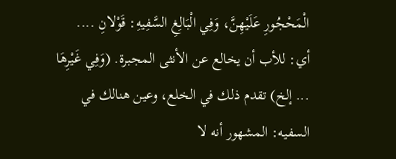الْمَحْجُورِ عَلَيْهِنَّ، وَفِي الْبَالِغِ السَّفِيهِ: قَوْلانِ ....
أي: للأب أن يخالع عن الأنثى المجبرة. (وَفِي غَيْرِهَا ... إلخ) تقدم ذلك في الخلع، وعين هنالك في السفيه: المشهور أنه لا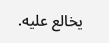يخالع عليه.